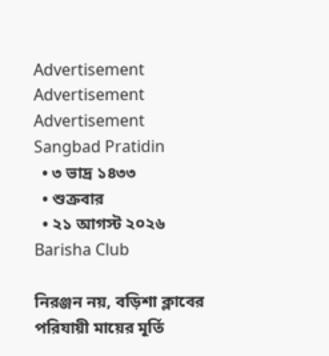Advertisement
Advertisement
Advertisement
Sangbad Pratidin
  • ৩ ভাদ্র ১৪৩৩
  • শুক্রবার
  • ২১ আগস্ট ২০২৬
Barisha Club

নিরঞ্জন নয়, বড়িশা ক্লাবের পরিযায়ী মায়ের মূর্তি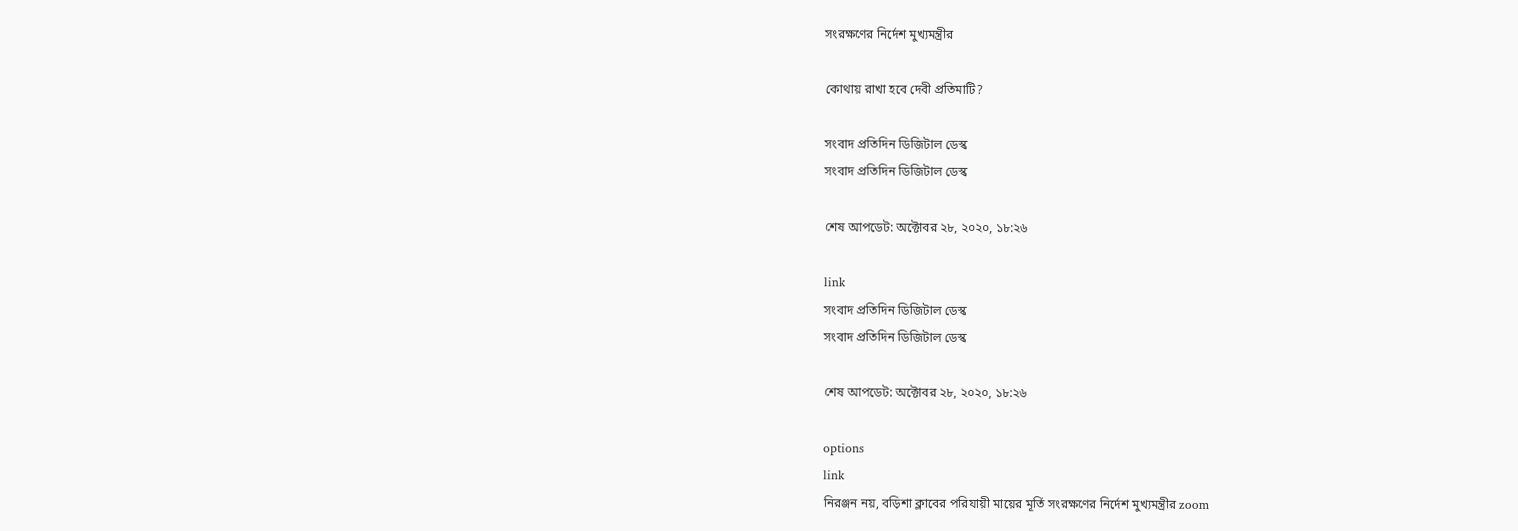সংরক্ষণের নির্দেশ মুখ্যমন্ত্রীর

কোথায় রাখা হবে দেবী প্রতিমাটি?

সংবাদ প্রতিদিন ডিজিটাল ডেস্ক
সংবাদ প্রতিদিন ডিজিটাল ডেস্ক

শেষ আপডেট: অক্টোবর ২৮, ২০২০, ১৮:২৬

link
সংবাদ প্রতিদিন ডিজিটাল ডেস্ক
সংবাদ প্রতিদিন ডিজিটাল ডেস্ক

শেষ আপডেট: অক্টোবর ২৮, ২০২০, ১৮:২৬

options
link
নিরঞ্জন নয়, বড়িশা ক্লাবের পরিযায়ী মায়ের মূর্তি সংরক্ষণের নির্দেশ মুখ্যমন্ত্রীর zoom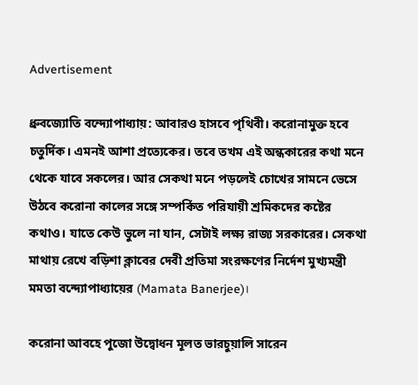Advertisement

ধ্রুবজ্যোতি বন্দ্যোপাধ্যায়: আবারও হাসবে পৃথিবী। করোনামুক্ত হবে চতুর্দিক। এমনই আশা প্রত্যেকের। তবে তখম এই অন্ধকারের কথা মনে থেকে যাবে সকলের। আর সেকথা মনে পড়লেই চোখের সামনে ভেসে উঠবে করোনা কালের সঙ্গে সম্পর্কিত পরিযায়ী শ্রমিকদের কষ্টের কথাও। যাতে কেউ ভুলে না যান, সেটাই লক্ষ্য রাজ্য সরকারের। সেকথা মাথায় রেখে বড়িশা ক্লাবের দেবী প্রতিমা সংরক্ষণের নির্দেশ মুখ্যমন্ত্রী মমতা বন্দ্যোপাধ্যায়ের (Mamata Banerjee)।

করোনা আবহে পুজো উদ্বোধন মূলত ভারচুয়ালি সারেন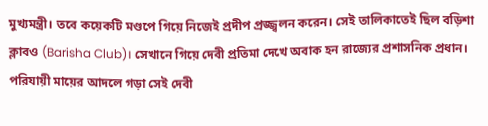মুখ্যমন্ত্রী। তবে কয়েকটি মণ্ডপে গিয়ে নিজেই প্রদীপ প্রজ্জ্বলন করেন। সেই তালিকাতেই ছিল বড়িশা ক্লাবও (Barisha Club)। সেখানে গিয়ে দেবী প্রতিমা দেখে অবাক হন রাজ্যের প্রশাসনিক প্রধান। পরিযায়ী মায়ের আদলে গড়া সেই দেবী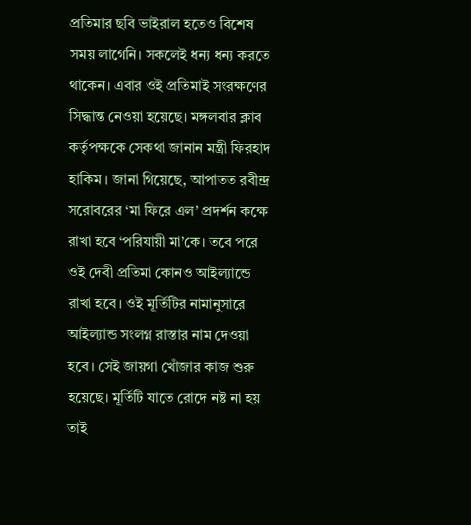প্রতিমার ছবি ভাইরাল হতেও বিশেষ সময় লাগেনি। সকলেই ধন্য ধন্য করতে থাকেন। এবার ওই প্রতিমাই সংরক্ষণের সিদ্ধান্ত নেওয়া হয়েছে। মঙ্গলবার ক্লাব কর্তৃপক্ষকে সেকথা জানান মন্ত্রী ফিরহাদ হাকিম। জানা গিয়েছে, আপাতত রবীন্দ্র সরোবরের ‘মা ফিরে এল’ প্রদর্শন কক্ষে রাখা হবে ‘পরিযায়ী মা’কে। তবে পরে ওই দেবী প্রতিমা কোনও আইল্যান্ডে রাখা হবে। ওই মূর্তিটির নামানুসারে আইল্যান্ড সংলগ্ন রাস্তার নাম দেওয়া হবে। সেই জায়গা খোঁজার কাজ শুরু হয়েছে। মূর্তিটি যাতে রোদে নষ্ট না হয় তাই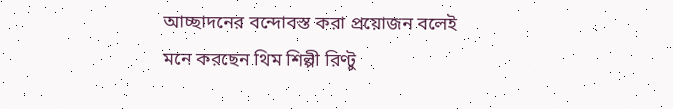আচ্ছাদনের বন্দোবস্ত করা প্রয়োজন বলেই মনে করছেন থিম শিল্পী রিণ্টু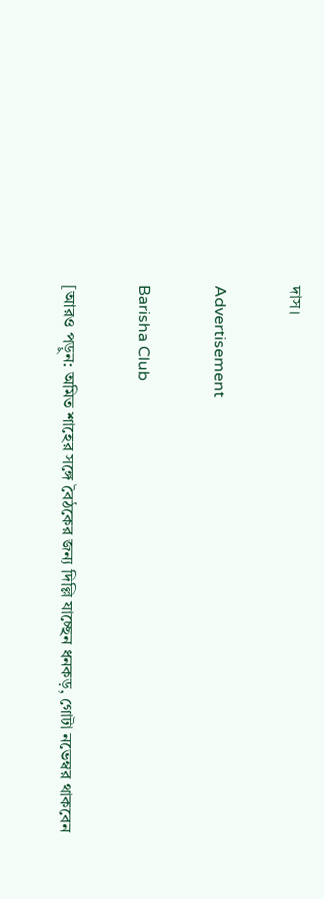দাস।

Advertisement

Barisha Club

[আরও পড়ুন: অমিত শাহের সঙ্গে বৈঠকের জন্য দিল্লি যাচ্ছেন ধনকড়, গোটা নভেম্বর থাকবেন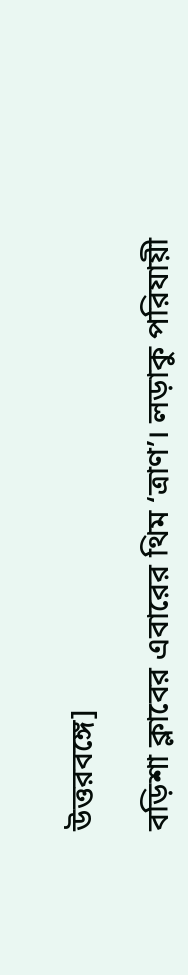উত্তরবঙ্গে]

বড়িশা ক্লাবের এবারের থিম ‘ত্রাণ’। লড়াকু পরিযায়ী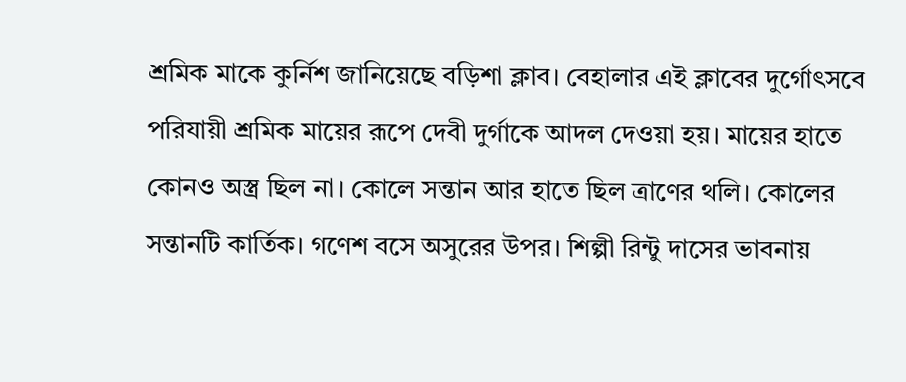শ্রমিক মাকে কুর্নিশ জানিয়েছে বড়িশা ক্লাব। বেহালার এই ক্লাবের দুর্গোৎসবে পরিযায়ী শ্রমিক মায়ের রূপে দেবী দুর্গাকে আদল দেওয়া হয়। মায়ের হাতে কোনও অস্ত্র ছিল না। কোলে সন্তান আর হাতে ছিল ত্রাণের থলি। কোলের সন্তানটি কার্তিক। গণেশ বসে অসুরের উপর। শিল্পী রিন্টু দাসের ভাবনায়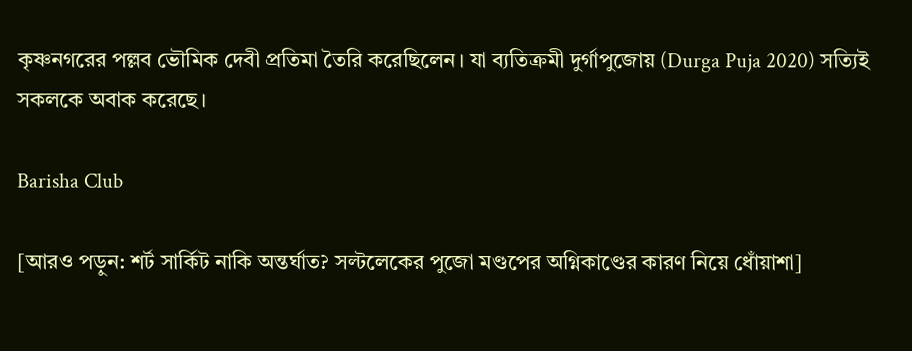কৃষ্ণনগরের পল্লব ভৌমিক দেবী প্রতিমা তৈরি করেছিলেন। যা ব্যতিক্রমী দুর্গাপুজোয় (Durga Puja 2020) সত্যিই সকলকে অবাক করেছে।

Barisha Club

[আরও পড়ুন: শর্ট সার্কিট নাকি অন্তর্ঘাত? সল্টলেকের পুজো মণ্ডপের অগ্নিকাণ্ডের কারণ নিয়ে ধোঁয়াশা]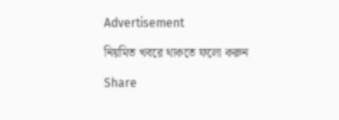Advertisement

নিয়মিত খবরে থাকতে ফলো করুন

Share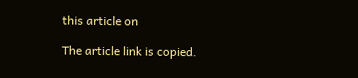this article on

The article link is copied.